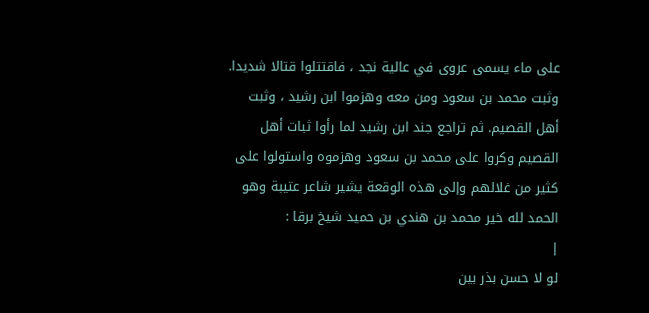على ماء يسمى عروى في عالية نجد ، فاقتتلوا قتالا شديدا. وثبت محمد بن سعود ومن معه وهزموا ابن رشيد ، وثبت أهل القصيم. ثم تراجع جند ابن رشيد لما رأوا ثبات أهل القصيم وكروا على محمد بن سعود وهزموه واستولوا على كثير من غلالهم وإلى هذه الوقعة يشير شاعر عتيبة وهو الحمد لله خير محمد بن هندي بن حميد شيخ برقا :
|
لو لا حسن بذر بين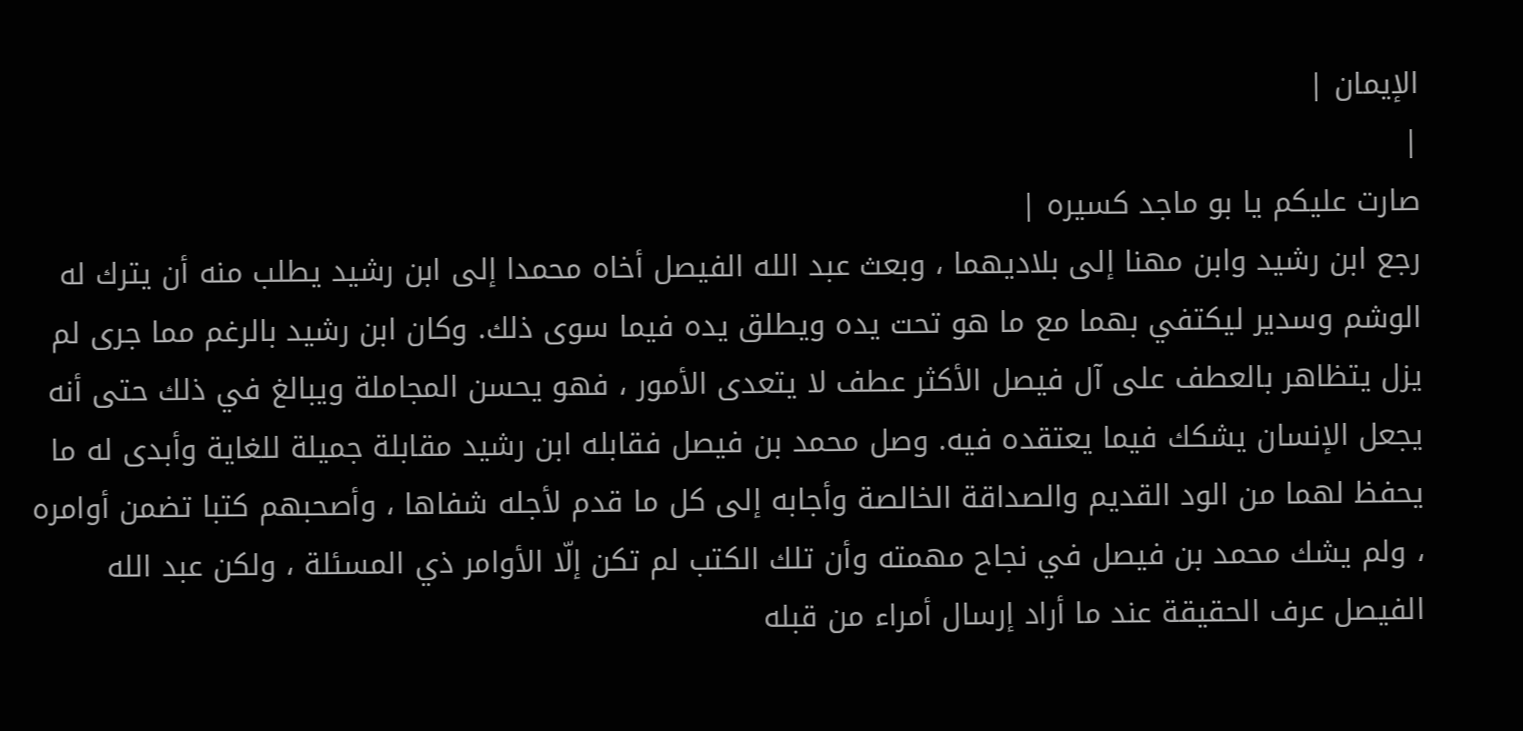الإيمان |
|
صارت عليكم يا بو ماجد كسيره |
رجع ابن رشيد وابن مهنا إلى بلاديهما ، وبعث عبد الله الفيصل أخاه محمدا إلى ابن رشيد يطلب منه أن يترك له الوشم وسدير ليكتفي بهما مع ما هو تحت يده ويطلق يده فيما سوى ذلك. وكان ابن رشيد بالرغم مما جرى لم يزل يتظاهر بالعطف على آل فيصل الأكثر عطف لا يتعدى الأمور ، فهو يحسن المجاملة ويبالغ في ذلك حتى أنه يجعل الإنسان يشكك فيما يعتقده فيه. وصل محمد بن فيصل فقابله ابن رشيد مقابلة جميلة للغاية وأبدى له ما يحفظ لهما من الود القديم والصداقة الخالصة وأجابه إلى كل ما قدم لأجله شفاها ، وأصحبهم كتبا تضمن أوامره ، ولم يشك محمد بن فيصل في نجاح مهمته وأن تلك الكتب لم تكن إلّا الأوامر ذي المسئلة ، ولكن عبد الله الفيصل عرف الحقيقة عند ما أراد إرسال أمراء من قبله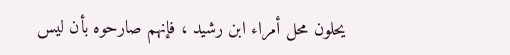يحلون محل أمراء ابن رشيد ، فإنهم صارحوه بأن ليس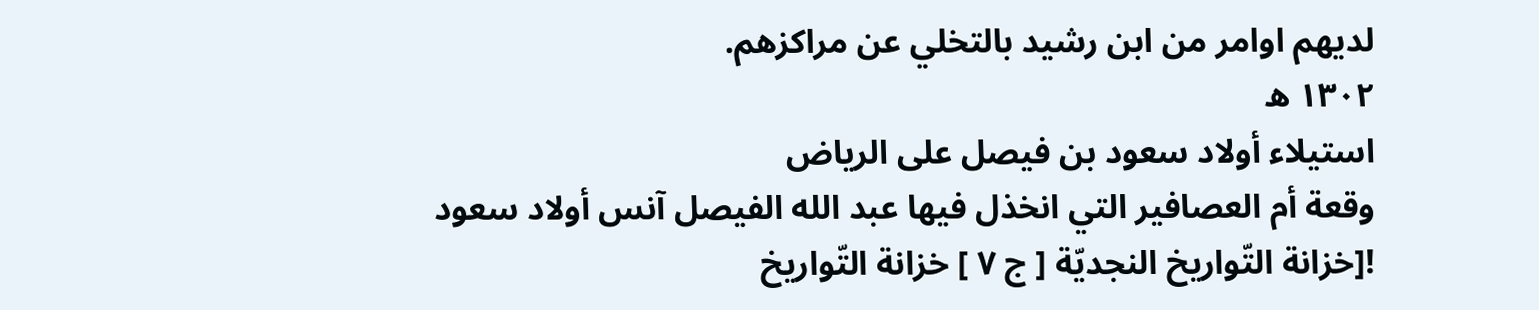لديهم اوامر من ابن رشيد بالتخلي عن مراكزهم.
١٣٠٢ ه
استيلاء أولاد سعود بن فيصل على الرياض
وقعة أم العصافير التي انخذل فيها عبد الله الفيصل آنس أولاد سعود
![خزانة التّواريخ النجديّة [ ج ٧ ] خزانة التّواريخ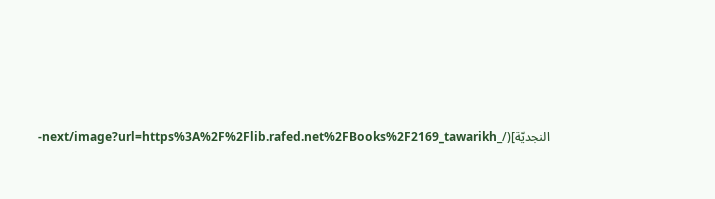النجديّة](/_next/image?url=https%3A%2F%2Flib.rafed.net%2FBooks%2F2169_tawarikh-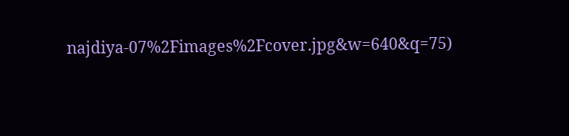najdiya-07%2Fimages%2Fcover.jpg&w=640&q=75)